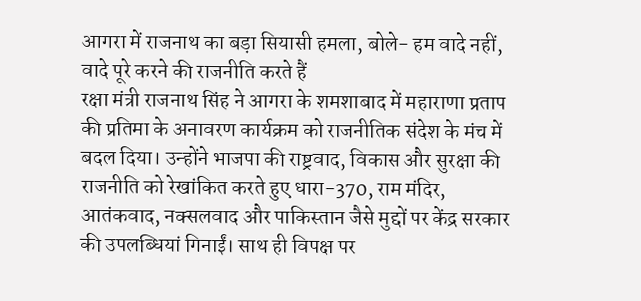आगरा में राजनाथ का बड़ा सियासी हमला, बोले- हम वादे नहीं, वादे पूरे करने की राजनीति करते हैं
रक्षा मंत्री राजनाथ सिंह ने आगरा के शमशाबाद में महाराणा प्रताप की प्रतिमा के अनावरण कार्यक्रम को राजनीतिक संदेश के मंच में बदल दिया। उन्होंने भाजपा की राष्ट्रवाद, विकास और सुरक्षा की राजनीति को रेखांकित करते हुए धारा-370, राम मंदिर, आतंकवाद, नक्सलवाद और पाकिस्तान जैसे मुद्दों पर केंद्र सरकार की उपलब्धियां गिनाईं। साथ ही विपक्ष पर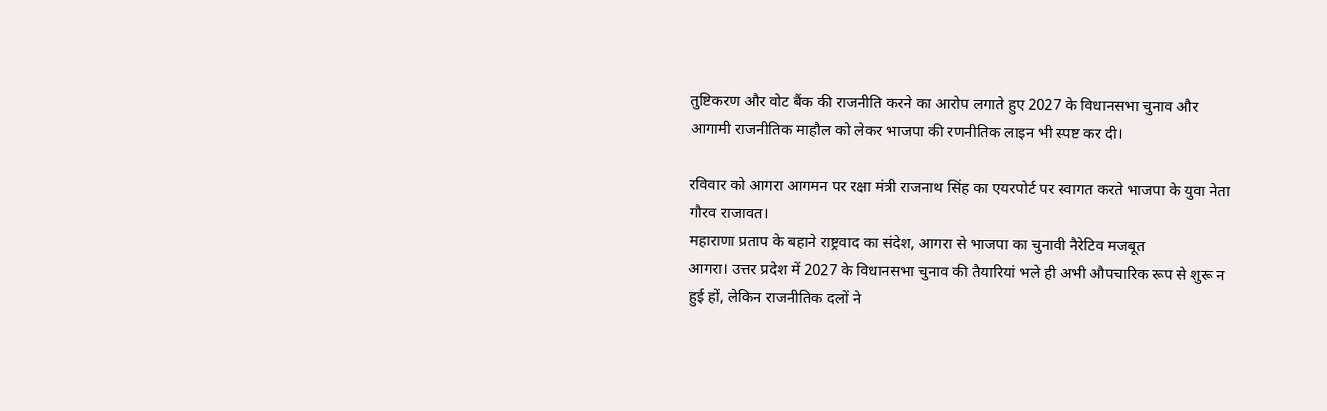तुष्टिकरण और वोट बैंक की राजनीति करने का आरोप लगाते हुए 2027 के विधानसभा चुनाव और आगामी राजनीतिक माहौल को लेकर भाजपा की रणनीतिक लाइन भी स्पष्ट कर दी।

रविवार को आगरा आगमन पर रक्षा मंत्री राजनाथ सिंह का एयरपोर्ट पर स्वागत करते भाजपा के युवा नेता गौरव राजावत।
महाराणा प्रताप के बहाने राष्ट्रवाद का संदेश, आगरा से भाजपा का चुनावी नैरेटिव मजबूत
आगरा। उत्तर प्रदेश में 2027 के विधानसभा चुनाव की तैयारियां भले ही अभी औपचारिक रूप से शुरू न हुई हों, लेकिन राजनीतिक दलों ने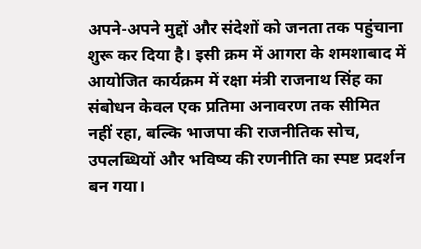अपने-अपने मुद्दों और संदेशों को जनता तक पहुंचाना शुरू कर दिया है। इसी क्रम में आगरा के शमशाबाद में आयोजित कार्यक्रम में रक्षा मंत्री राजनाथ सिंह का संबोधन केवल एक प्रतिमा अनावरण तक सीमित नहीं रहा, बल्कि भाजपा की राजनीतिक सोच, उपलब्धियों और भविष्य की रणनीति का स्पष्ट प्रदर्शन बन गया।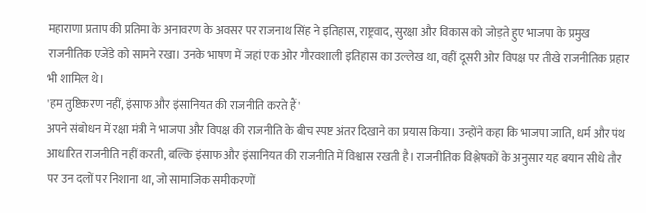महाराणा प्रताप की प्रतिमा के अनावरण के अवसर पर राजनाथ सिंह ने इतिहास, राष्ट्रवाद, सुरक्षा और विकास को जोड़ते हुए भाजपा के प्रमुख राजनीतिक एजेंडे को सामने रखा। उनके भाषण में जहां एक ओर गौरवशाली इतिहास का उल्लेख था, वहीं दूसरी ओर विपक्ष पर तीखे राजनीतिक प्रहार भी शामिल थे।
'हम तुष्टिकरण नहीं, इंसाफ और इंसानियत की राजनीति करते हैं'
अपने संबोधन में रक्षा मंत्री ने भाजपा और विपक्ष की राजनीति के बीच स्पष्ट अंतर दिखाने का प्रयास किया। उन्होंने कहा कि भाजपा जाति, धर्म और पंथ आधारित राजनीति नहीं करती, बल्कि इंसाफ और इंसानियत की राजनीति में विश्वास रखती है। राजनीतिक विश्लेषकों के अनुसार यह बयान सीधे तौर पर उन दलों पर निशाना था, जो सामाजिक समीकरणों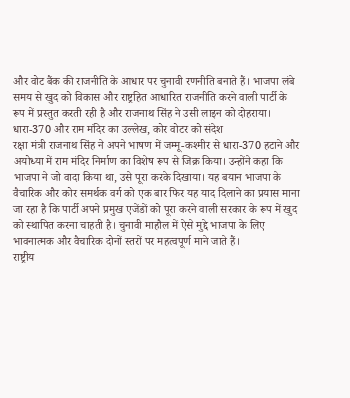और वोट बैंक की राजनीति के आधार पर चुनावी रणनीति बनाते हैं। भाजपा लंबे समय से खुद को विकास और राष्ट्रहित आधारित राजनीति करने वाली पार्टी के रूप में प्रस्तुत करती रही है और राजनाथ सिंह ने उसी लाइन को दोहराया।
धारा-370 और राम मंदिर का उल्लेख, कोर वोटर को संदेश
रक्षा मंत्री राजनाथ सिंह ने अपने भाषण में जम्मू-कश्मीर से धारा-370 हटाने और अयोध्या में राम मंदिर निर्माण का विशेष रूप से जिक्र किया। उन्होंने कहा कि भाजपा ने जो वादा किया था, उसे पूरा करके दिखाया। यह बयान भाजपा के वैचारिक और कोर समर्थक वर्ग को एक बार फिर यह याद दिलाने का प्रयास माना जा रहा है कि पार्टी अपने प्रमुख एजेंडों को पूरा करने वाली सरकार के रूप में खुद को स्थापित करना चाहती है। चुनावी माहौल में ऐसे मुद्दे भाजपा के लिए भावनात्मक और वैचारिक दोनों स्तरों पर महत्वपूर्ण माने जाते हैं।
राष्ट्रीय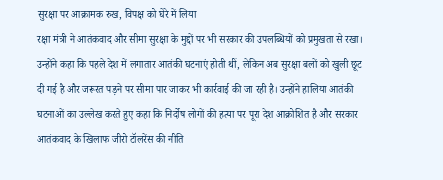सुरक्षा पर आक्रामक रुख, विपक्ष को घेरे में लिया
रक्षा मंत्री ने आतंकवाद और सीमा सुरक्षा के मुद्दों पर भी सरकार की उपलब्धियों को प्रमुखता से रखा। उन्होंने कहा कि पहले देश में लगातार आतंकी घटनाएं होती थीं, लेकिन अब सुरक्षा बलों को खुली छूट दी गई है और जरूरत पड़ने पर सीमा पार जाकर भी कार्रवाई की जा रही है। उन्होंने हालिया आतंकी घटनाओं का उल्लेख करते हुए कहा कि निर्दोष लोगों की हत्या पर पूरा देश आक्रोशित है और सरकार आतंकवाद के खिलाफ जीरो टॉलरेंस की नीति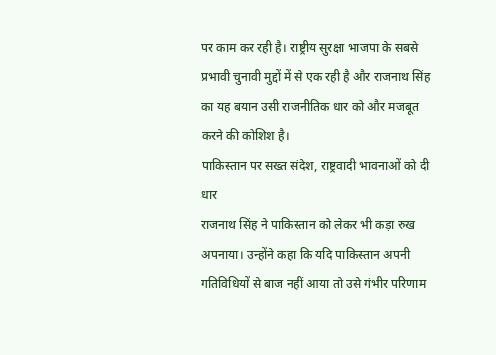पर काम कर रही है। राष्ट्रीय सुरक्षा भाजपा के सबसे प्रभावी चुनावी मुद्दों में से एक रही है और राजनाथ सिंह का यह बयान उसी राजनीतिक धार को और मजबूत करने की कोशिश है।
पाकिस्तान पर सख्त संदेश, राष्ट्रवादी भावनाओं को दी धार
राजनाथ सिंह ने पाकिस्तान को लेकर भी कड़ा रुख अपनाया। उन्होंने कहा कि यदि पाकिस्तान अपनी गतिविधियों से बाज नहीं आया तो उसे गंभीर परिणाम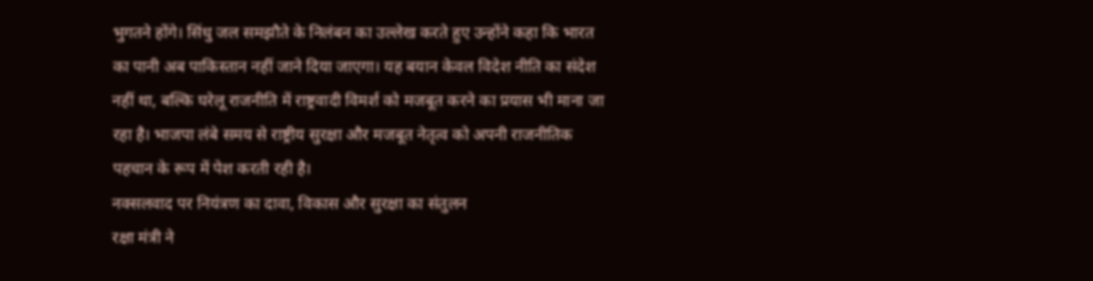भुगतने होंगे। सिंधु जल समझौते के निलंबन का उल्लेख करते हुए उन्होंने कहा कि भारत का पानी अब पाकिस्तान नहीं जाने दिया जाएगा। यह बयान केवल विदेश नीति का संदेश नहीं था, बल्कि घरेलू राजनीति में राष्ट्रवादी विमर्श को मजबूत करने का प्रयास भी माना जा रहा है। भाजपा लंबे समय से राष्ट्रीय सुरक्षा और मजबूत नेतृत्व को अपनी राजनीतिक पहचान के रूप में पेश करती रही है।
नक्सलवाद पर नियंत्रण का दावा, विकास और सुरक्षा का संतुलन
रक्षा मंत्री ने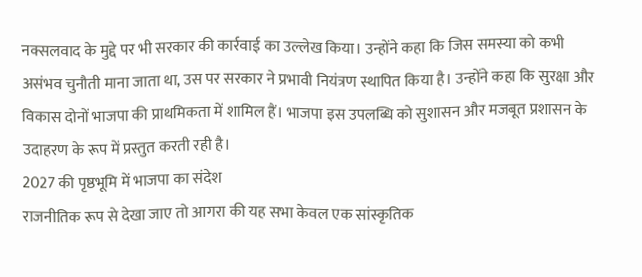नक्सलवाद के मुद्दे पर भी सरकार की कार्रवाई का उल्लेख किया। उन्होंने कहा कि जिस समस्या को कभी असंभव चुनौती माना जाता था, उस पर सरकार ने प्रभावी नियंत्रण स्थापित किया है। उन्होंने कहा कि सुरक्षा और विकास दोनों भाजपा की प्राथमिकता में शामिल हैं। भाजपा इस उपलब्धि को सुशासन और मजबूत प्रशासन के उदाहरण के रूप में प्रस्तुत करती रही है।
2027 की पृष्ठभूमि में भाजपा का संदेश
राजनीतिक रूप से देखा जाए तो आगरा की यह सभा केवल एक सांस्कृतिक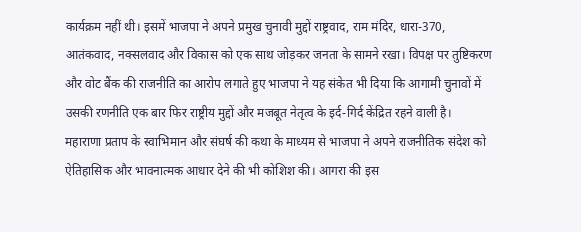कार्यक्रम नहीं थी। इसमें भाजपा ने अपने प्रमुख चुनावी मुद्दों राष्ट्रवाद, राम मंदिर, धारा-370, आतंकवाद, नक्सलवाद और विकास को एक साथ जोड़कर जनता के सामने रखा। विपक्ष पर तुष्टिकरण और वोट बैंक की राजनीति का आरोप लगाते हुए भाजपा ने यह संकेत भी दिया कि आगामी चुनावों में उसकी रणनीति एक बार फिर राष्ट्रीय मुद्दों और मजबूत नेतृत्व के इर्द-गिर्द केंद्रित रहने वाली है।
महाराणा प्रताप के स्वाभिमान और संघर्ष की कथा के माध्यम से भाजपा ने अपने राजनीतिक संदेश को ऐतिहासिक और भावनात्मक आधार देने की भी कोशिश की। आगरा की इस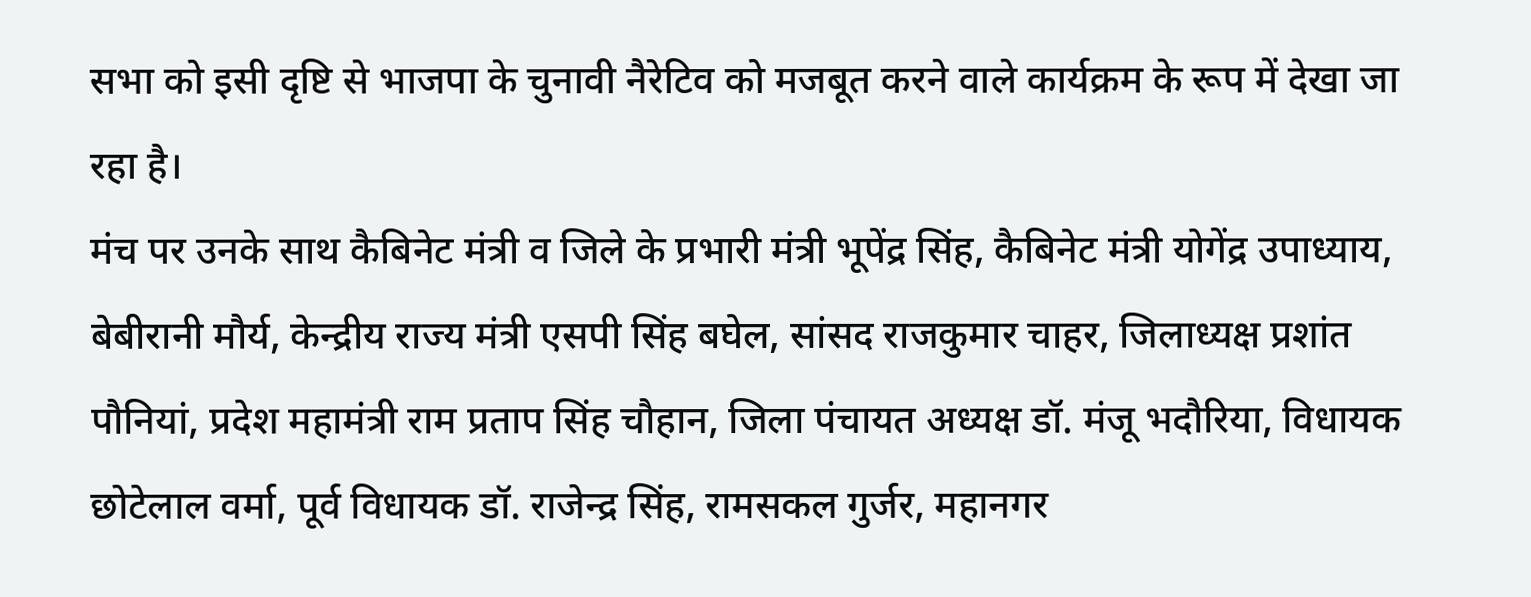सभा को इसी दृष्टि से भाजपा के चुनावी नैरेटिव को मजबूत करने वाले कार्यक्रम के रूप में देखा जा रहा है।
मंच पर उनके साथ कैबिनेट मंत्री व जिले के प्रभारी मंत्री भूपेंद्र सिंह, कैबिनेट मंत्री योगेंद्र उपाध्याय, बेबीरानी मौर्य, केन्द्रीय राज्य मंत्री एसपी सिंह बघेल, सांसद राजकुमार चाहर, जिलाध्यक्ष प्रशांत पौनियां, प्रदेश महामंत्री राम प्रताप सिंह चौहान, जिला पंचायत अध्यक्ष डॉ. मंजू भदौरिया, विधायक छोटेलाल वर्मा, पूर्व विधायक डॉ. राजेन्द्र सिंह, रामसकल गुर्जर, महानगर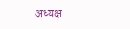अध्यक्ष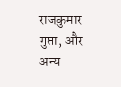राजकुमार गुप्ता, और अन्य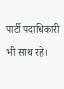पार्टी पदाधिकारी भी साथ रहे।